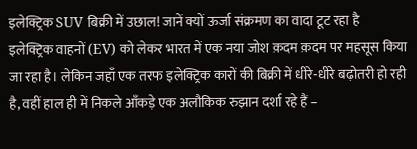इलेक्ट्रिक SUV बिक्री में उछाल! जानें क्यों ऊर्जा संक्रमण का वादा टूट रहा है
इलेक्ट्रिक वाहनों (EV) को लेकर भारत में एक नया जोश क़दम क़दम पर महसूस किया जा रहा है। लेकिन जहाँ एक तरफ इलेक्ट्रिक कारों की बिक्री में धीरे‑धीरे बढ़ोतरी हो रही है, वहीं हाल ही में निकले आँकड़े एक अलौकिक रुझान दर्शा रहे हैं –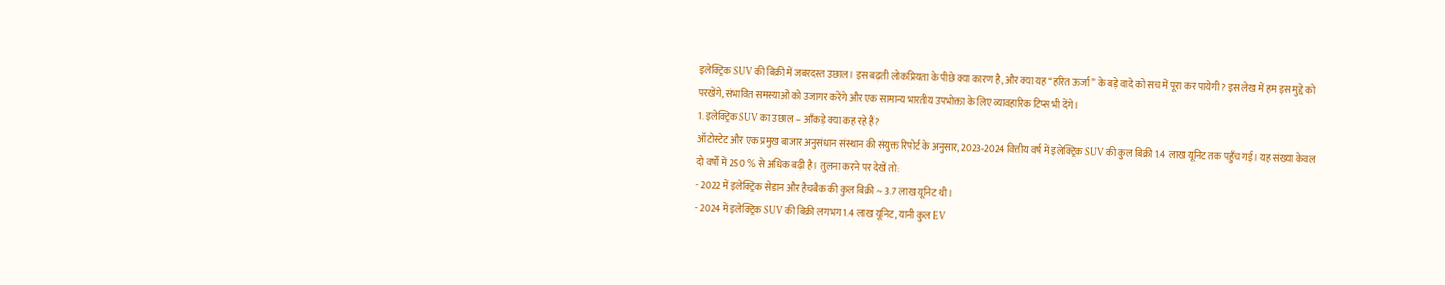इलेक्ट्रिक SUV की बिक्री में जबरदस्त उछाल। इस बढ़ती लोकप्रियता के पीछे क्या कारण है, और क्या यह “हरित ऊर्जा” के बड़े वादे को सच में पूरा कर पायेगी? इस लेख में हम इस मुद्दे को परखेंगे, संभावित समस्याओं को उजागर करेंगे और एक सामान्य भारतीय उपभोक्ता के लिए व्यावहारिक टिप्स भी देंगे।
1. इलेक्ट्रिक SUV का उछाल – आँकड़े क्या कह रहे हैं?
ऑटोस्टेट और एक प्रमुख बाजार अनुसंधान संस्थान की संयुक्त रिपोर्ट के अनुसार, 2023‑2024 वित्तीय वर्ष में इलेक्ट्रिक SUV की कुल बिक्री 1.4 लाख यूनिट तक पहुँच गई। यह संख्या केवल दो वर्षों में 250 % से अधिक बढ़ी है। तुलना करने पर देखें तो:
- 2022 में इलेक्ट्रिक सेडान और हैचबैक की कुल बिक्री ~ 3.7 लाख यूनिट थी।
- 2024 में इलेक्ट्रिक SUV की बिक्री लगभग 1.4 लाख यूनिट, यानी कुल EV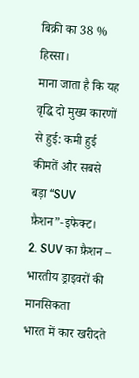बिक्री का 38 % हिस्सा।
माना जाता है कि यह वृद्धि दो मुख्य कारणों से हुई: कमी हुई कीमतें और सबसे बड़ा “SUV फ़ैशन”‑इफेक्ट।
2. SUV का फ़ैशन – भारतीय ड्राइवरों की मानसिकता
भारत में कार खरीदते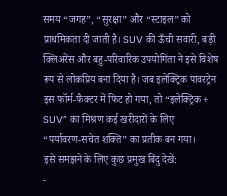समय “जगह”, “सुरक्षा” और “स्टाइल” को प्राथमिकता दी जाती है। SUV की ऊँची सवारी, बड़ी क्लिअरेंस और बहु‑परिवारिक उपयोगिता ने इसे विशेष रूप से लोकप्रिय बना दिया है। जब इलेक्ट्रिक पावरट्रेन इस फॉर्म‑फैक्टर में फिट हो गया, तो “इलेक्ट्रिक + SUV” का मिश्रण कई खरीदारों के लिए “पर्यावरण‑सचेत शक्ति” का प्रतीक बन गया।
इसे समझने के लिए कुछ प्रमुख बिंदु देखें:
-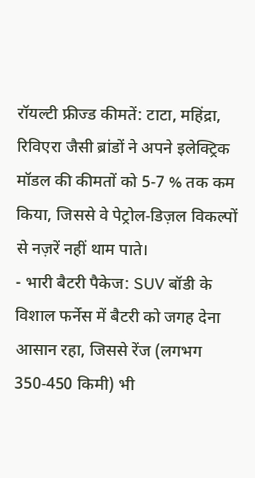रॉयल्टी फ्रीज्ड कीमतें: टाटा, महिंद्रा, रिविएरा जैसी ब्रांडों ने अपने इलेक्ट्रिक मॉडल की कीमतों को 5‑7 % तक कम किया, जिससे वे पेट्रोल‑डिज़ल विकल्पों से नज़रें नहीं थाम पाते।
- भारी बैटरी पैकेज: SUV बॉडी के विशाल फर्नेस में बैटरी को जगह देना आसान रहा, जिससे रेंज (लगभग 350‑450 किमी) भी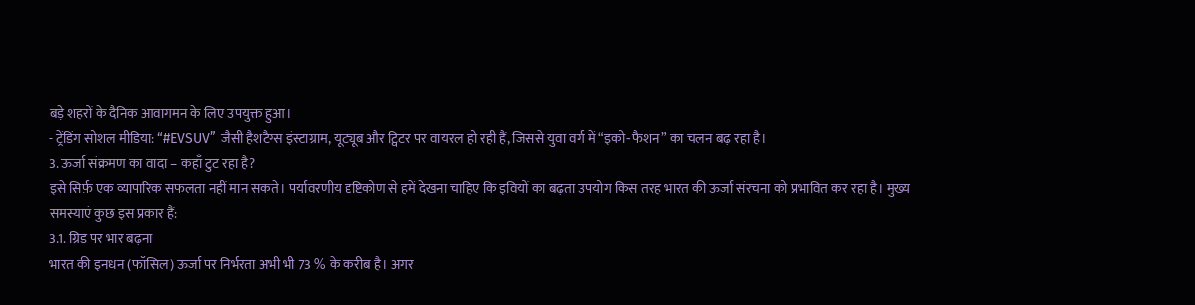बड़े शहरों के दैनिक आवागमन के लिए उपयुक्त हुआ।
- ट्रेंडिंग सोशल मीडिया: “#EVSUV” जैसी हैशटैग्स इंस्टाग्राम, यूट्यूब और ट्विटर पर वायरल हो रही हैं, जिससे युवा वर्ग में “इको‑फैशन” का चलन बढ़ रहा है।
3. ऊर्जा संक्रमण का वादा – कहाँ टुट रहा है?
इसे सिर्फ़ एक व्यापारिक सफलता नहीं मान सकते। पर्यावरणीय दृष्टिकोण से हमें देखना चाहिए कि इवियों का बढ़ता उपयोग किस तरह भारत की ऊर्जा संरचना को प्रभावित कर रहा है। मुख्य समस्याएं कुछ इस प्रकार हैं:
3.1. ग्रिड पर भार बढ़ना
भारत की इनधन (फॉसिल) ऊर्जा पर निर्भरता अभी भी 73 % के करीब है। अगर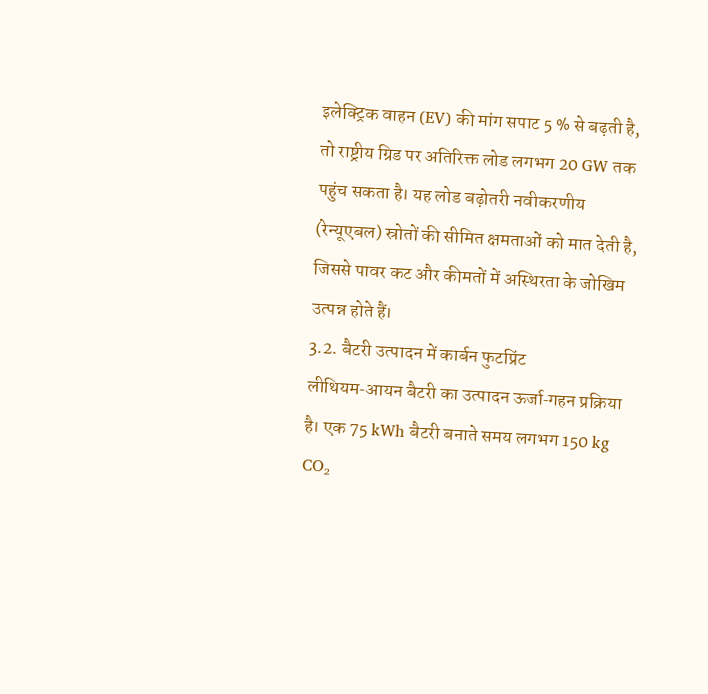इलेक्ट्रिक वाहन (EV) की मांग सपाट 5 % से बढ़ती है, तो राष्ट्रीय ग्रिड पर अतिरिक्त लोड लगभग 20 GW तक पहुंच सकता है। यह लोड बढ़ोतरी नवीकरणीय (रेन्यूएबल) स्रोतों की सीमित क्षमताओं को मात देती है, जिससे पावर कट और कीमतों में अस्थिरता के जोखिम उत्पन्न होते हैं।
3.2. बैटरी उत्पादन में कार्बन फुटप्रिंट
लीथियम‑आयन बैटरी का उत्पादन ऊर्जा‑गहन प्रक्रिया है। एक 75 kWh बैटरी बनाते समय लगभग 150 kg CO₂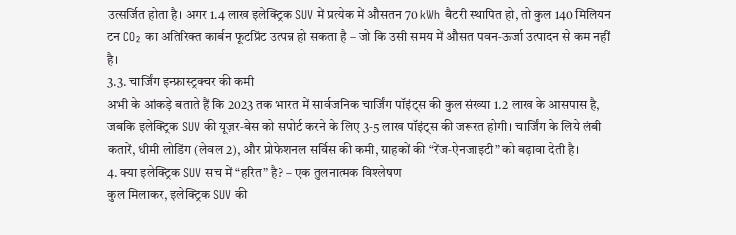उत्सर्जित होता है। अगर 1.4 लाख इलेक्ट्रिक SUV में प्रत्येक में औसतन 70 kWh बैटरी स्थापित हो, तो कुल 140 मिलियन टन CO₂ का अतिरिक्त कार्बन फूटप्रिंट उत्पन्न हो सकता है – जो कि उसी समय में औसत पवन‑ऊर्जा उत्पादन से कम नहीं है।
3.3. चार्जिंग इन्फ्रास्ट्रक्चर की कमी
अभी के आंकड़े बताते हैं कि 2023 तक भारत में सार्वजनिक चार्जिंग पॉइंट्स की कुल संख्या 1.2 लाख के आसपास है, जबकि इलेक्ट्रिक SUV की यूज़र‑बेस को सपोर्ट करने के लिए 3‑5 लाख पॉइंट्स की जरूरत होगी। चार्जिंग के लिये लंबी कतारें, धीमी लोडिंग (लेवल 2), और प्रोफेशनल सर्विस की कमी, ग्राहकों की “रेंज‑ऐनजाइटी” को बढ़ावा देती है।
4. क्या इलेक्ट्रिक SUV सच में “हरित” है? – एक तुलनात्मक विश्लेषण
कुल मिलाकर, इलेक्ट्रिक SUV की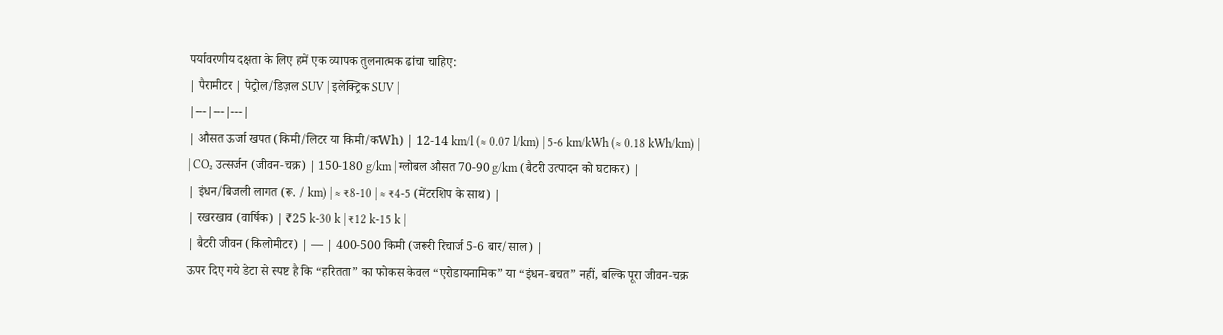पर्यावरणीय दक्षता के लिए हमें एक व्यापक तुलनात्मक ढांचा चाहिए:
| पैरामीटर | पेट्रोल/डिज़ल SUV | इलेक्ट्रिक SUV |
|---|---|---|
| औसत ऊर्जा खपत (किमी/लिटर या किमी/कWh) | 12‑14 km/l (≈ 0.07 l/km) | 5‑6 km/kWh (≈ 0.18 kWh/km) |
| CO₂ उत्सर्जन (जीवन‑चक्र) | 150‑180 g/km | ग्लोबल औसत 70‑90 g/km (बैटरी उत्पादन को घटाकर) |
| इंधन/बिजली लागत (रू. / km) | ≈ ₹8‑10 | ≈ ₹4‑5 (मेंटरशिप के साथ) |
| रखरखाव (वार्षिक) | ₹25 k‑30 k | ₹12 k‑15 k |
| बैटरी जीवन (किलोमीटर) | — | 400‑500 किमी (जरूरी रिचार्ज 5‑6 बार/साल) |
ऊपर दिए गये डेटा से स्पष्ट है कि “हरितता” का फोकस केवल “एरोडायनामिक” या “इंधन‑बचत” नहीं, बल्कि पूरा जीवन‑चक्र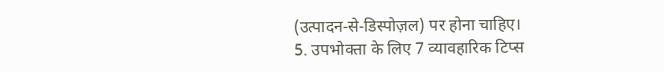(उत्पादन‑से‑डिस्पोज़ल) पर होना चाहिए।
5. उपभोक्ता के लिए 7 व्यावहारिक टिप्स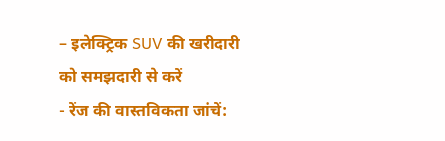– इलेक्ट्रिक SUV की खरीदारी को समझदारी से करें
- रेंज की वास्तविकता जांचें: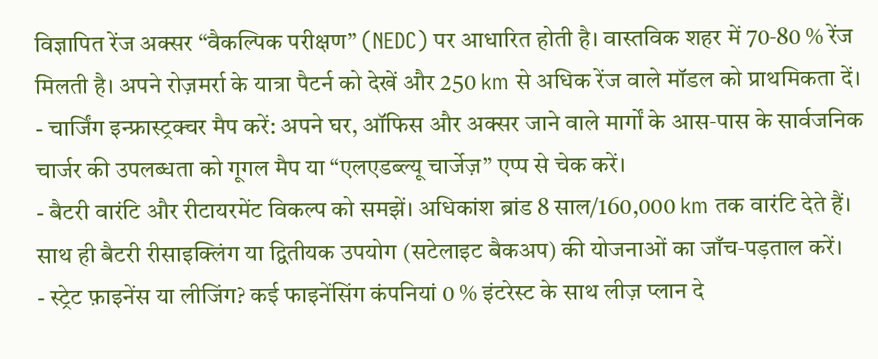विज्ञापित रेंज अक्सर “वैकल्पिक परीक्षण” (NEDC) पर आधारित होती है। वास्तविक शहर में 70‑80 % रेंज मिलती है। अपने रोज़मर्रा के यात्रा पैटर्न को देखें और 250 km से अधिक रेंज वाले मॉडल को प्राथमिकता दें।
- चार्जिंग इन्फ्रास्ट्रक्चर मैप करें: अपने घर, ऑफिस और अक्सर जाने वाले मार्गों के आस‑पास के सार्वजनिक चार्जर की उपलब्धता को गूगल मैप या “एलएडब्ल्यू चार्जेज़” एप्प से चेक करें।
- बैटरी वारंटि और रीटायरमेंट विकल्प को समझें। अधिकांश ब्रांड 8 साल/160,000 km तक वारंटि देते हैं। साथ ही बैटरी रीसाइक्लिंग या द्वितीयक उपयोग (सटेलाइट बैकअप) की योजनाओं का जाँच‑पड़ताल करें।
- स्ट्रेट फ़ाइनेंस या लीजिंग? कई फाइनेंसिंग कंपनियां 0 % इंटरेस्ट के साथ लीज़ प्लान दे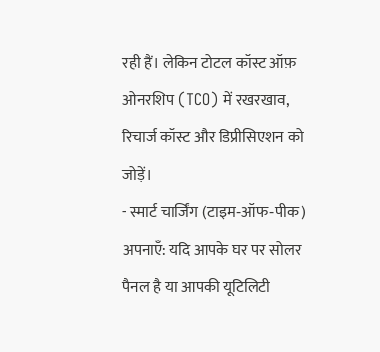रही हैं। लेकिन टोटल कॉस्ट ऑफ़ ओनरशिप (TCO) में रखरखाव, रिचार्ज कॉस्ट और डिप्रीसिएशन को जोड़ें।
- स्मार्ट चार्जिंग (टाइम‑ऑफ‑पीक) अपनाएँ: यदि आपके घर पर सोलर पैनल है या आपकी यूटिलिटी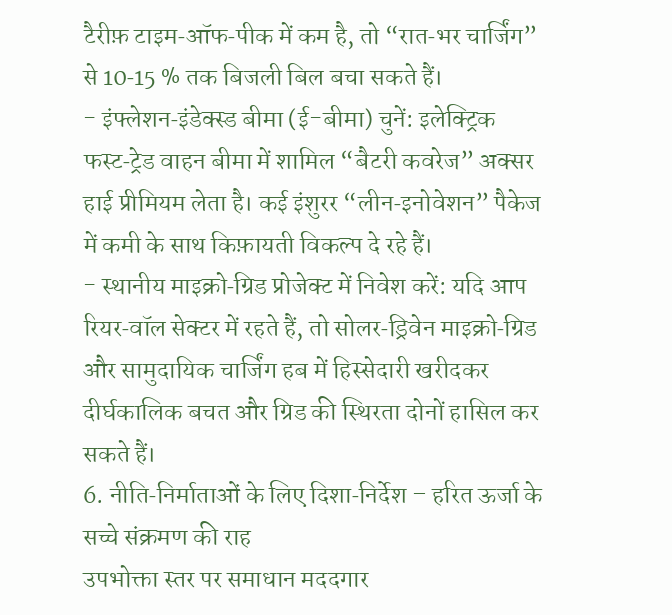टैरीफ़ टाइम‑ऑफ‑पीक में कम है, तो “रात‑भर चार्जिंग” से 10‑15 % तक बिजली बिल बचा सकते हैं।
- इंफ्लेशन‑इंडेक्स्ड बीमा (ई-बीमा) चुनें: इलेक्ट्रिक फस्ट‑ट्रेड वाहन बीमा में शामिल “बैटरी कवरेज” अक्सर हाई प्रीमियम लेता है। कई इंशुरर “लीन‑इनोवेशन” पैकेज में कमी के साथ किफ़ायती विकल्प दे रहे हैं।
- स्थानीय माइक्रो‑ग्रिड प्रोजेक्ट में निवेश करें: यदि आप रियर‑वॉल सेक्टर में रहते हैं, तो सोलर‑ड्रिवेन माइक्रो‑ग्रिड और सामुदायिक चार्जिंग हब में हिस्सेदारी खरीदकर दीर्घकालिक बचत और ग्रिड की स्थिरता दोनों हासिल कर सकते हैं।
6. नीति‑निर्माताओं के लिए दिशा‑निर्देश – हरित ऊर्जा के सच्चे संक्रमण की राह
उपभोक्ता स्तर पर समाधान मददगार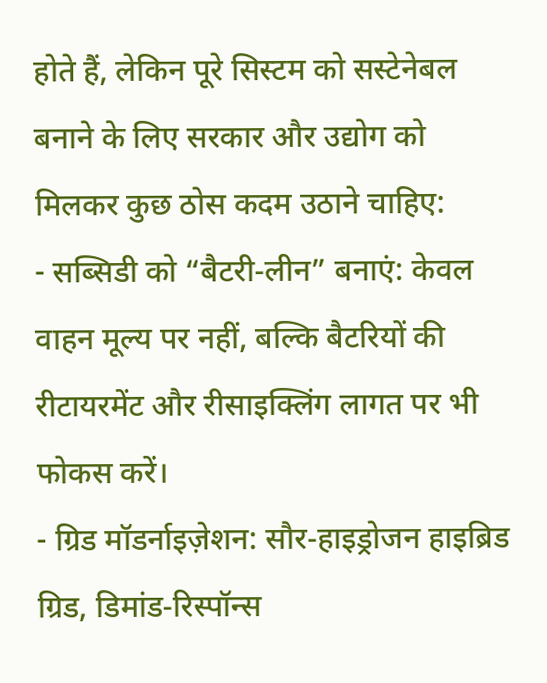होते हैं, लेकिन पूरे सिस्टम को सस्टेनेबल बनाने के लिए सरकार और उद्योग को मिलकर कुछ ठोस कदम उठाने चाहिए:
- सब्सिडी को “बैटरी‑लीन” बनाएं: केवल वाहन मूल्य पर नहीं, बल्कि बैटरियों की रीटायरमेंट और रीसाइक्लिंग लागत पर भी फोकस करें।
- ग्रिड मॉडर्नाइज़ेशन: सौर‑हाइड्रोजन हाइब्रिड ग्रिड, डिमांड‑रिस्पॉन्स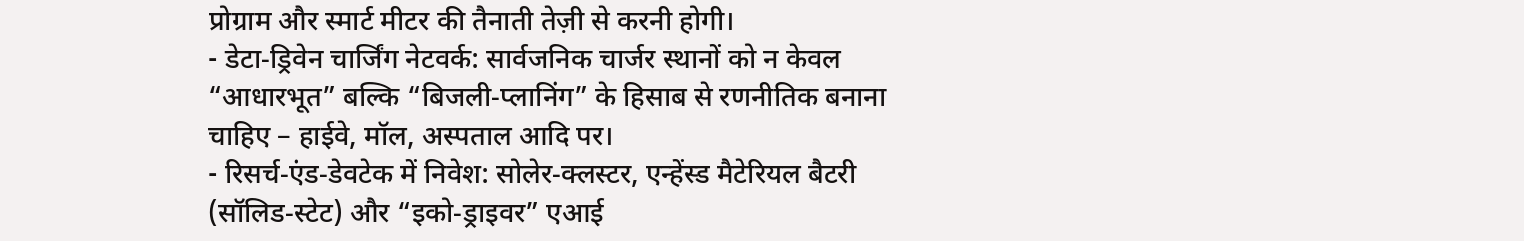प्रोग्राम और स्मार्ट मीटर की तैनाती तेज़ी से करनी होगी।
- डेटा‑ड्रिवेन चार्जिंग नेटवर्क: सार्वजनिक चार्जर स्थानों को न केवल “आधारभूत” बल्कि “बिजली‑प्लानिंग” के हिसाब से रणनीतिक बनाना चाहिए – हाईवे, मॉल, अस्पताल आदि पर।
- रिसर्च‑एंड‑डेवटेक में निवेश: सोलेर‑क्लस्टर, एन्हेंस्ड मैटेरियल बैटरी (सॉलिड‑स्टेट) और “इको‑ड्राइवर” एआई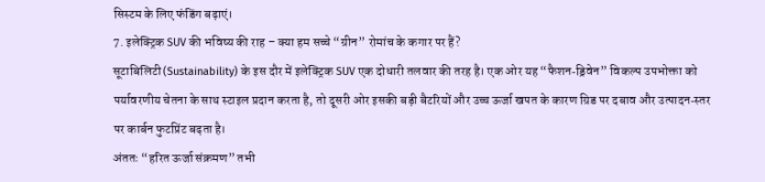सिस्टम के लिए फंडिंग बढ़ाएं।
7. इलेक्ट्रिक SUV की भविष्य की राह – क्या हम सच्चे “ग्रीन” रोमांच के कगार पर हैं?
सूटाबिलिटी (Sustainability) के इस दौर में इलेक्ट्रिक SUV एक दोधारी तलवार की तरह है। एक ओर यह “फैशन‑ड्रिवेन” विकल्प उपभोक्ता को पर्यावरणीय चेतना के साथ स्टाइल प्रदान करता है, तो दूसरी ओर इसकी बड़ी बैटरियों और उच्च ऊर्जा खपत के कारण ग्रिड पर दबाव और उत्पादन‑स्तर पर कार्बन फुटप्रिंट बढ़ता है।
अंततः “हरित ऊर्जा संक्रमण” तभी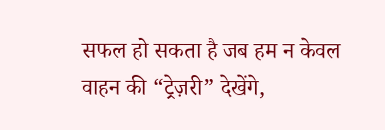सफल हो सकता है जब हम न केवल वाहन की “ट्रेज़री” देखेंगे,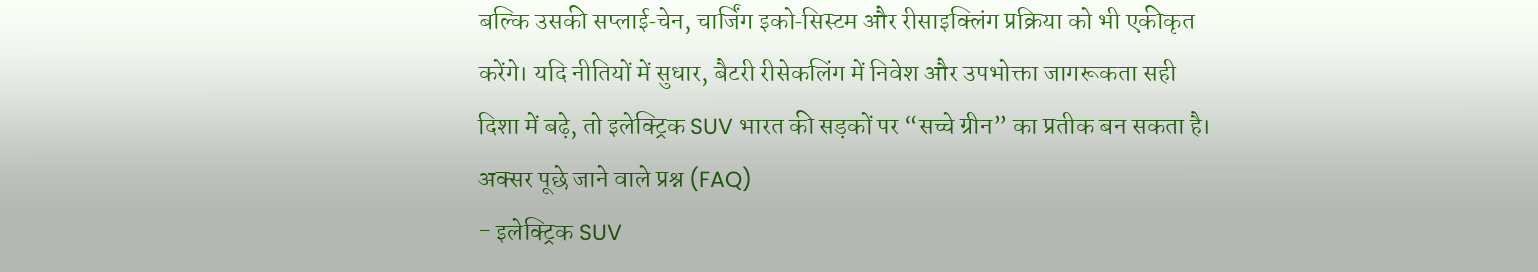बल्कि उसकी सप्लाई‑चेन, चार्जिंग इको‑सिस्टम और रीसाइक्लिंग प्रक्रिया को भी एकीकृत करेंगे। यदि नीतियों में सुधार, बैटरी रीसेकलिंग में निवेश और उपभोक्ता जागरूकता सही दिशा में बढ़े, तो इलेक्ट्रिक SUV भारत की सड़कों पर “सच्चे ग्रीन” का प्रतीक बन सकता है।
अक्सर पूछे जाने वाले प्रश्न (FAQ)
- इलेक्ट्रिक SUV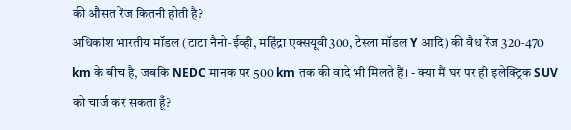की औसत रेंज कितनी होती है?
अधिकांश भारतीय मॉडल (टाटा नैनो‑ईव्ही, महिंद्रा एक्सयूवी300, टेस्ला मॉडल Y आदि) की वैध रेंज 320‑470 km के बीच है, जबकि NEDC मानक पर 500 km तक की वादे भी मिलते हैं। - क्या मैं घर पर ही इलेक्ट्रिक SUV को चार्ज कर सकता हूँ?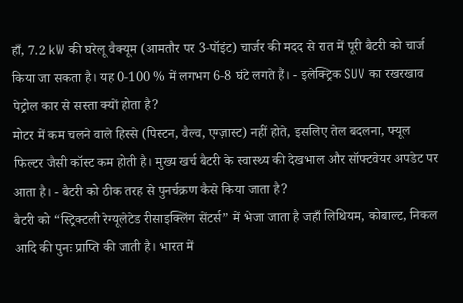हाँ, 7.2 kW की घरेलू वैक्यूम (आमतौर पर 3‑पॉइंट) चार्जर की मदद से रात में पूरी बैटरी को चार्ज किया जा सकता है। यह 0‑100 % में लगभग 6‑8 घंटे लगते हैं। - इलेक्ट्रिक SUV का रखरखाव पेट्रोल कार से सस्ता क्यों होता है?
मोटर में कम चलने वाले हिस्से (पिस्टन, वैल्व, एग्ज़ास्ट) नहीं होते, इसलिए तेल बदलना, फ्यूल फिल्टर जैसी कॉस्ट कम होती है। मुख्य खर्च बैटरी के स्वास्थ्य की देखभाल और सॉफ्टवेयर अपडेट पर आता है। - बैटरी को ठीक तरह से पुनर्चक्रण कैसे किया जाता है?
बैटरी को “स्ट्रिक्टली रेग्यूलेटेड रीसाइक्लिंग सेंटर्स” में भेजा जाता है जहाँ लिथियम, कोबाल्ट, निकल आदि की पुनः प्राप्ति की जाती है। भारत में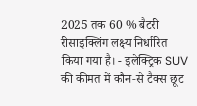2025 तक 60 % बैटरी रीसाइक्लिंग लक्ष्य निर्धारित किया गया है। - इलेक्ट्रिक SUV की कीमत में कौन‑से टैक्स छूट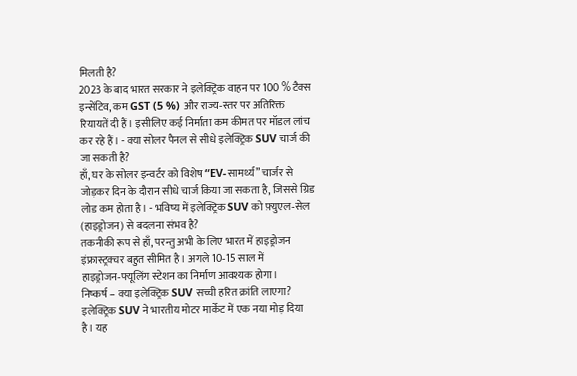मिलती है?
2023 के बाद भारत सरकार ने इलेक्ट्रिक वाहन पर 100 % टैक्स इन्सेंटिव, कम GST (5 %) और राज्य‑स्तर पर अतिरिक्त रियायतें दी हैं। इसीलिए कई निर्माता कम कीमत पर मॉडल लांच कर रहे हैं। - क्या सोलर पैनल से सीधे इलेक्ट्रिक SUV चार्ज की जा सकती है?
हाँ, घर के सोलर इन्वर्टर को विशेष “EV‑सामर्थ्य” चार्जर से जोड़कर दिन के दौरान सीधे चार्ज किया जा सकता है, जिससे ग्रिड लोड कम होता है। - भविष्य में इलेक्ट्रिक SUV को फ़्युएल‑सेल (हाइड्रोजन) से बदलना संभव है?
तकनीकी रूप से हाँ, परन्तु अभी के लिए भारत में हाइड्रोजन इंफ्रास्ट्रक्चर बहुत सीमित है। अगले 10‑15 साल में हाइड्रोजन‑फ्यूलिंग स्टेशन का निर्माण आवश्यक होगा।
निष्कर्ष – क्या इलेक्ट्रिक SUV सच्ची हरित क्रांति लाएगा?
इलेक्ट्रिक SUV ने भारतीय मोटर मार्केट में एक नया मोड़ दिया है। यह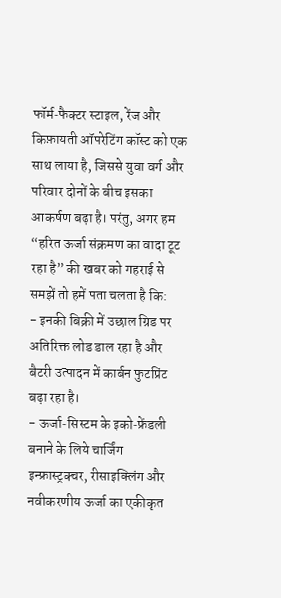फॉर्म‑फैक्टर स्टाइल, रेंज और किफ़ायती ऑपरेटिंग कॉस्ट को एक साथ लाया है, जिससे युवा वर्ग और परिवार दोनों के बीच इसका आकर्षण बढ़ा है। परंतु, अगर हम “हरित ऊर्जा संक्रमण का वादा टूट रहा है” की खबर को गहराई से समझें तो हमें पता चलता है कि:
- इनकी बिक्री में उछाल ग्रिड पर अतिरिक्त लोड डाल रहा है और बैटरी उत्पादन में कार्बन फुटप्रिंट बढ़ा रहा है।
- ऊर्जा‑सिस्टम के इको‑फ्रेंडली बनाने के लिये चार्जिंग इन्फ्रास्ट्रक्चर, रीसाइक्लिंग और नवीकरणीय ऊर्जा का एकीकृत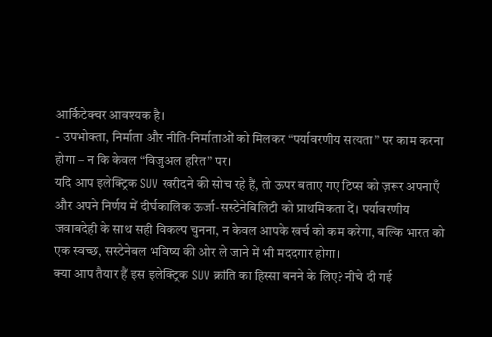आर्किटेक्चर आवश्यक है।
- उपभोक्ता, निर्माता और नीति‑निर्माताओं को मिलकर “पर्यावरणीय सत्यता” पर काम करना होगा – न कि केवल “विजुअल हरित” पर।
यदि आप इलेक्ट्रिक SUV खरीदने की सोच रहे हैं, तो ऊपर बताए गए टिप्स को ज़रूर अपनाएँ और अपने निर्णय में दीर्घकालिक ऊर्जा‑सस्टेनेबिलिटी को प्राथमिकता दें। पर्यावरणीय जवाबदेही के साथ सही विकल्प चुनना, न केवल आपके खर्च को कम करेगा, बल्कि भारत को एक स्वच्छ, सस्टेनेबल भविष्य की ओर ले जाने में भी मददगार होगा।
क्या आप तैयार हैं इस इलेक्ट्रिक SUV क्रांति का हिस्सा बनने के लिए? नीचे दी गई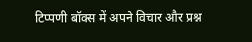टिप्पणी बॉक्स में अपने विचार और प्रश्न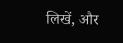लिखें, और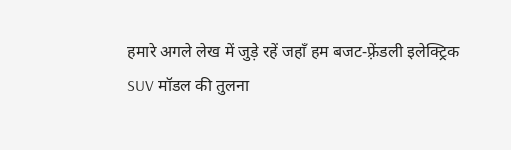हमारे अगले लेख में जुड़े रहें जहाँ हम बजट‑फ़्रेंडली इलेक्ट्रिक SUV मॉडल की तुलना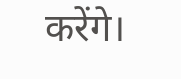करेंगे।